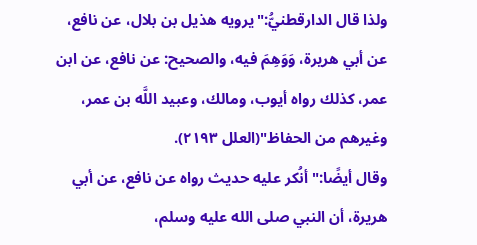ولذا قال الدارقطنيُّ:"يرويه هذيل بن بلال، عن نافع، عن أبي هريرة، وَوَهِمَ فيه، والصحيح: عن نافع، عن ابن عمر، كذلك رواه أيوب، ومالك، وعبيد اللَّه بن عمر، وغيرهم من الحفاظ"(العلل ٢١٩٣).
وقال أيضًا:" أنُكر عليه حديث رواه عن نافع، عن أبي هريرة، أن النبي صلى الله عليه وسلم،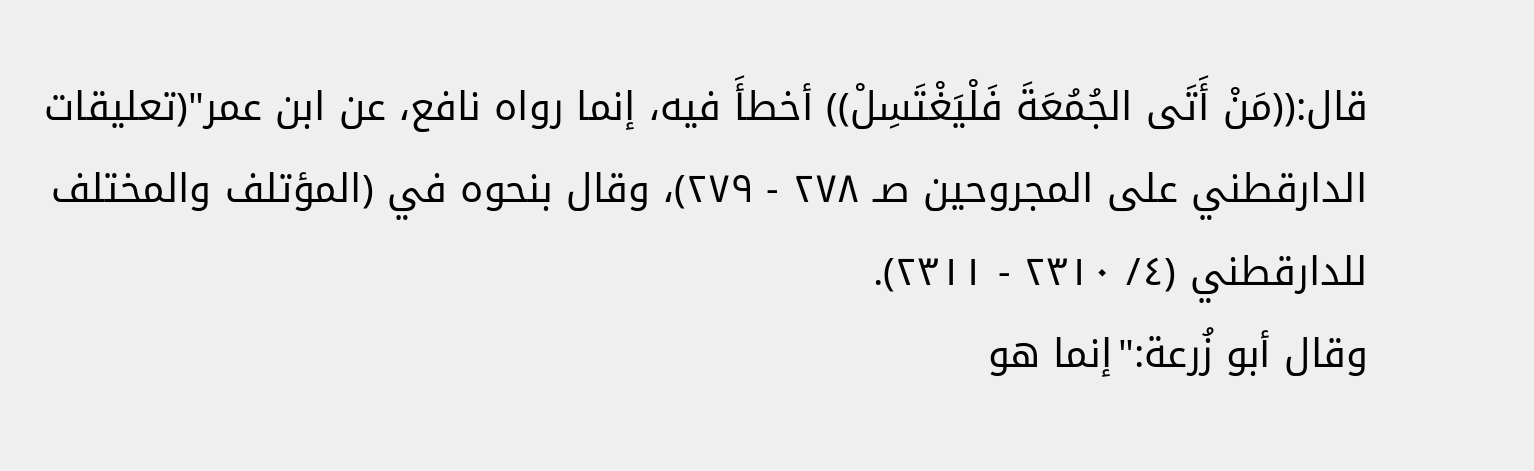قال:((مَنْ أَتَى الجُمُعَةَ فَلْيَغْتَسِلْ)) أخطأَ فيه، إنما رواه نافع، عن ابن عمر"(تعليقات الدارقطني على المجروحين صـ ٢٧٨ - ٢٧٩)، وقال بنحوه في (المؤتلف والمختلف للدارقطني (٤/ ٢٣١٠ - ٢٣١١).
وقال أبو زُرعة:"إنما هو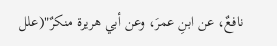نافعٌ، عن ابنِ عمرَ، وعن أبي هريرة منكرٌ"(علل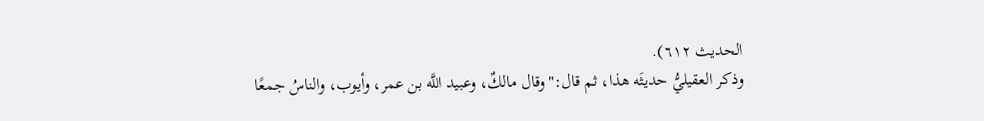الحديث ٦١٢).
وذكر العقيليُّ حديثَه هذا، ثم قال:"وقال مالكٌ، وعبيد اللَّه بن عمر، وأيوب، والناسُ جمعًا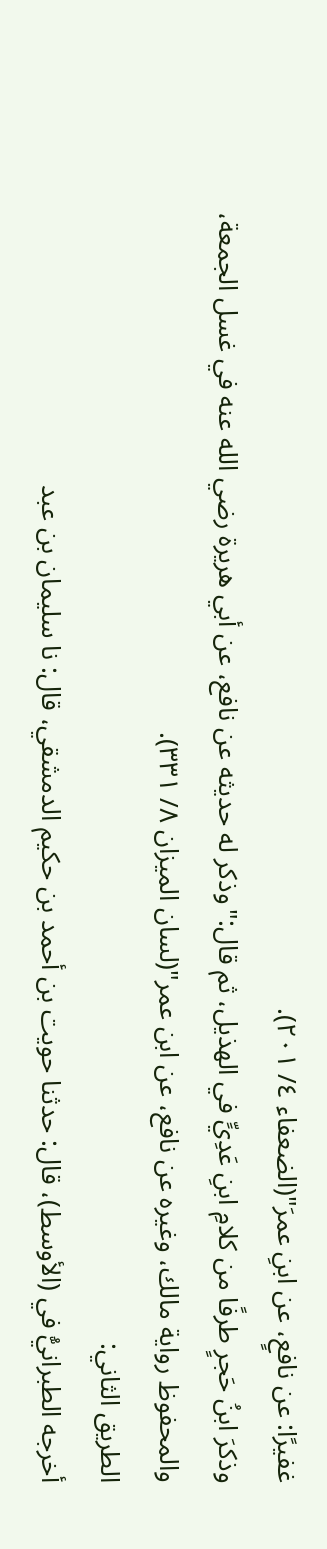غفيرًا: عن نافعٍ، عن ابنِ عمرَ"(الضعفاء ٤/ ٢٠١).
وذكرَ ابنُ حَجرٍ طرفًا من كلامِ ابنِ عَدِيٍّ في الهذيل، ثم قال:"وذكر له حديثه عن نافع، عن أبي هريرة رضي الله عنه في غسل الجمعة، والمحفوظ رواية مالك، وغيره عن نافع، عن ابن عمر"(لسان الميزان ٨/ ٣٣١).
الطريق الثاني:
أخرجه الطبرانيُّ في (الأوسط)، قال: حدثنا حويت بن أحمد بن حكيم الدمشقي، قال: نا سليمان بن عبد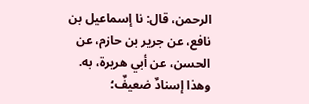الرحمن، قال: نا إسماعيل بن نافع، عن جرير بن حازم، عن الحسن، عن أبي هريرة، به.
وهذا إسنادٌ ضعيفٌ؛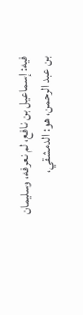فيه: إسماعيل بن نافع، لم نعرفه، وسليمان بن عبد الرحمن، هو: الدمشقي،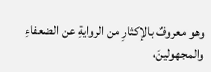وهو معروفٌ بالإكثارِ من الروايةِ عن الضعفاءِ والمجهولينَ،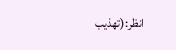انظر:(تهذيب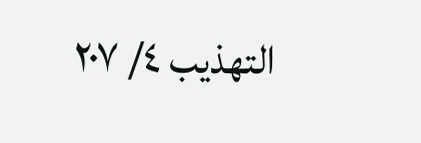التهذيب ٤/ ٢٠٧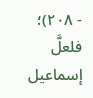- ٢٠٨)؛ فلعلَّ إسماعيل